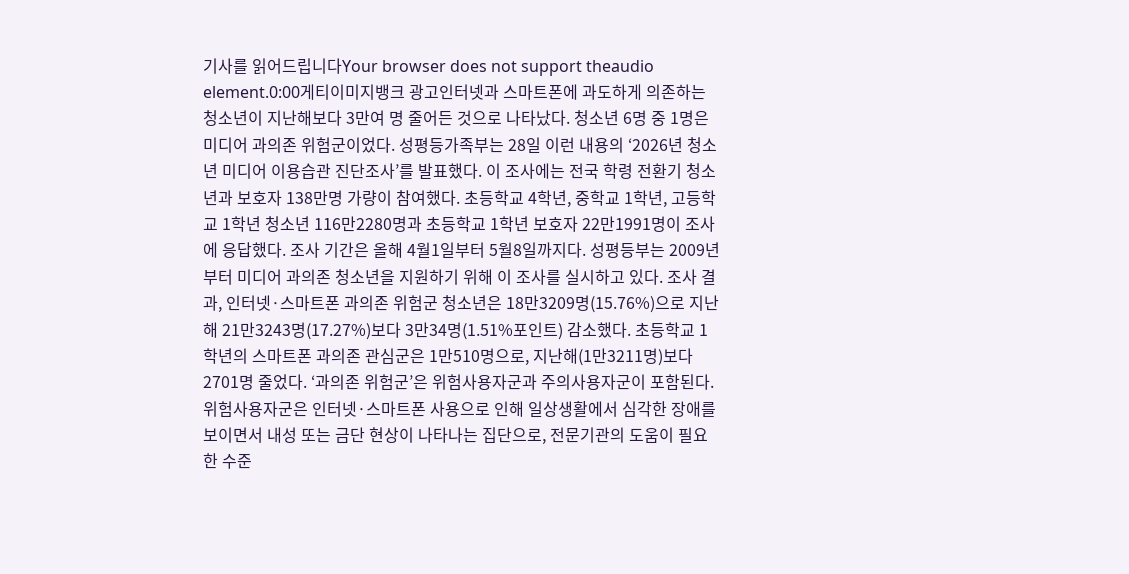기사를 읽어드립니다Your browser does not support theaudio element.0:00게티이미지뱅크 광고인터넷과 스마트폰에 과도하게 의존하는 청소년이 지난해보다 3만여 명 줄어든 것으로 나타났다. 청소년 6명 중 1명은 미디어 과의존 위험군이었다. 성평등가족부는 28일 이런 내용의 ‘2026년 청소년 미디어 이용습관 진단조사’를 발표했다. 이 조사에는 전국 학령 전환기 청소년과 보호자 138만명 가량이 참여했다. 초등학교 4학년, 중학교 1학년, 고등학교 1학년 청소년 116만2280명과 초등학교 1학년 보호자 22만1991명이 조사에 응답했다. 조사 기간은 올해 4월1일부터 5월8일까지다. 성평등부는 2009년부터 미디어 과의존 청소년을 지원하기 위해 이 조사를 실시하고 있다. 조사 결과, 인터넷·스마트폰 과의존 위험군 청소년은 18만3209명(15.76%)으로 지난해 21만3243명(17.27%)보다 3만34명(1.51%포인트) 감소했다. 초등학교 1학년의 스마트폰 과의존 관심군은 1만510명으로, 지난해(1만3211명)보다 2701명 줄었다. ‘과의존 위험군’은 위험사용자군과 주의사용자군이 포함된다. 위험사용자군은 인터넷·스마트폰 사용으로 인해 일상생활에서 심각한 장애를 보이면서 내성 또는 금단 현상이 나타나는 집단으로, 전문기관의 도움이 필요한 수준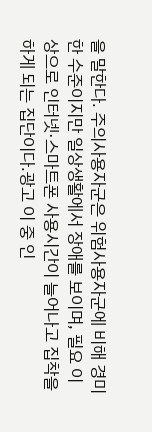을 말한다. 주의사용자군은 위험사용자군에 비해 경미한 수준이지만 일상생활에서 장애를 보이며, 필요 이상으로 인터넷·스마트폰 사용시간이 늘어나고 집착을 하게 되는 집단이다.광고 이 중 인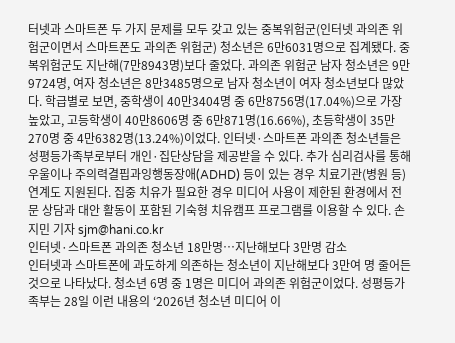터넷과 스마트폰 두 가지 문제를 모두 갖고 있는 중복위험군(인터넷 과의존 위험군이면서 스마트폰도 과의존 위험군) 청소년은 6만6031명으로 집계됐다. 중복위험군도 지난해(7만8943명)보다 줄었다. 과의존 위험군 남자 청소년은 9만9724명, 여자 청소년은 8만3485명으로 남자 청소년이 여자 청소년보다 많았다. 학급별로 보면, 중학생이 40만3404명 중 6만8756명(17.04%)으로 가장 높았고, 고등학생이 40만8606명 중 6만871명(16.66%), 초등학생이 35만270명 중 4만6382명(13.24%)이었다. 인터넷·스마트폰 과의존 청소년들은 성평등가족부로부터 개인·집단상담을 제공받을 수 있다. 추가 심리검사를 통해 우울이나 주의력결핍과잉행동장애(ADHD) 등이 있는 경우 치료기관(병원 등) 연계도 지원된다. 집중 치유가 필요한 경우 미디어 사용이 제한된 환경에서 전문 상담과 대안 활동이 포함된 기숙형 치유캠프 프로그램를 이용할 수 있다. 손지민 기자 sjm@hani.co.kr
인터넷·스마트폰 과의존 청소년 18만명…지난해보다 3만명 감소
인터넷과 스마트폰에 과도하게 의존하는 청소년이 지난해보다 3만여 명 줄어든 것으로 나타났다. 청소년 6명 중 1명은 미디어 과의존 위험군이었다. 성평등가족부는 28일 이런 내용의 ‘2026년 청소년 미디어 이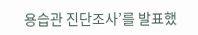용습관 진단조사’를 발표했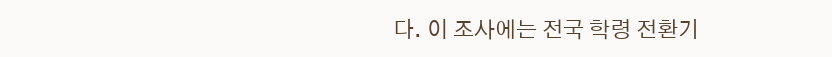다. 이 조사에는 전국 학령 전환기